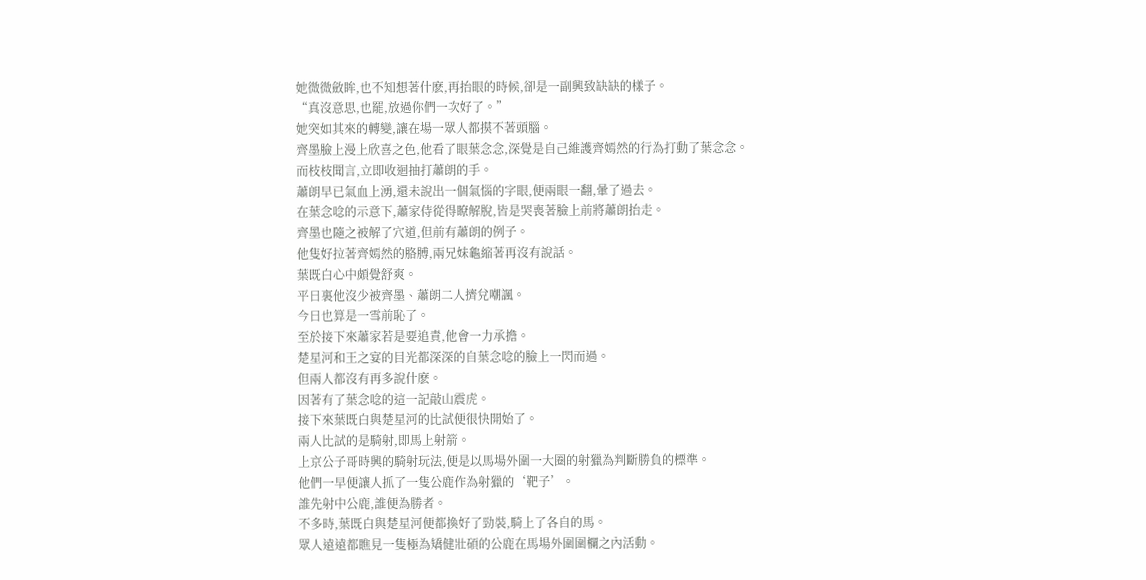她微微斂眸,也不知想著什麽,再抬眼的時候,卻是一副興致缺缺的樣子。
“真沒意思,也罷,放過你們一次好了。”
她突如其來的轉變,讓在場一眾人都摸不著頭腦。
齊墨臉上漫上欣喜之色,他看了眼葉念念,深覺是自己維護齊嫣然的行為打動了葉念念。
而枝枝聞言,立即收迴抽打蕭朗的手。
蕭朗早已氣血上湧,還未說出一個氣惱的字眼,便兩眼一翻,暈了過去。
在葉念唸的示意下,蕭家侍從得瞭解脫,皆是哭喪著臉上前將蕭朗抬走。
齊墨也隨之被解了穴道,但前有蕭朗的例子。
他隻好拉著齊嫣然的胳膊,兩兄妹龜縮著再沒有說話。
葉既白心中頗覺舒爽。
平日裏他沒少被齊墨、蕭朗二人擠兌嘲諷。
今日也算是一雪前恥了。
至於接下來蕭家若是要追責,他會一力承擔。
楚星河和王之宴的目光都深深的自葉念唸的臉上一閃而過。
但兩人都沒有再多說什麽。
因著有了葉念唸的這一記敲山震虎。
接下來葉既白與楚星河的比試便很快開始了。
兩人比試的是騎射,即馬上射箭。
上京公子哥時興的騎射玩法,便是以馬場外圍一大圈的射獵為判斷勝負的標準。
他們一早便讓人抓了一隻公鹿作為射獵的‘靶子’。
誰先射中公鹿,誰便為勝者。
不多時,葉既白與楚星河便都換好了勁裝,騎上了各自的馬。
眾人遠遠都瞧見一隻極為矯健壯碩的公鹿在馬場外圍圍欄之內活動。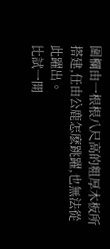圍欄由一根根八尺高的粗厚木板所搭建,任由公鹿怎麽跳躍,也無法從此躍出。
比試一開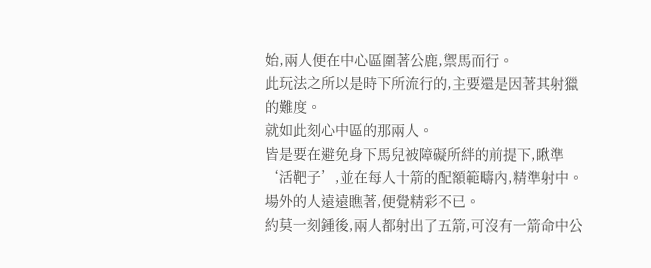始,兩人便在中心區圍著公鹿,禦馬而行。
此玩法之所以是時下所流行的,主要還是因著其射獵的難度。
就如此刻心中區的那兩人。
皆是要在避免身下馬兒被障礙所絆的前提下,瞅準‘活靶子’,並在每人十箭的配額範疇內,精準射中。
場外的人遠遠瞧著,便覺精彩不已。
約莫一刻鍾後,兩人都射出了五箭,可沒有一箭命中公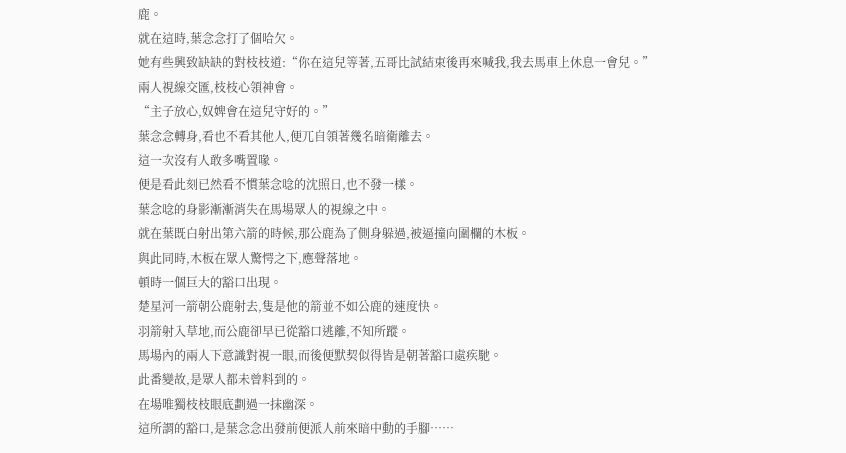鹿。
就在這時,葉念念打了個哈欠。
她有些興致缺缺的對枝枝道:“你在這兒等著,五哥比試結束後再來喊我,我去馬車上休息一會兒。”
兩人視線交匯,枝枝心領神會。
“主子放心,奴婢會在這兒守好的。”
葉念念轉身,看也不看其他人,便兀自領著幾名暗衛離去。
這一次沒有人敢多嘴置喙。
便是看此刻已然看不慣葉念唸的沈照日,也不發一樣。
葉念唸的身影漸漸消失在馬場眾人的視線之中。
就在葉既白射出第六箭的時候,那公鹿為了側身躲過,被逼撞向圍欄的木板。
與此同時,木板在眾人驚愕之下,應聲落地。
頓時一個巨大的豁口出現。
楚星河一箭朝公鹿射去,隻是他的箭並不如公鹿的速度快。
羽箭射入草地,而公鹿卻早已從豁口逃離,不知所蹤。
馬場內的兩人下意識對視一眼,而後便默契似得皆是朝著豁口處疾馳。
此番變故,是眾人都未曾料到的。
在場唯獨枝枝眼底劃過一抹幽深。
這所謂的豁口,是葉念念出發前便派人前來暗中動的手腳……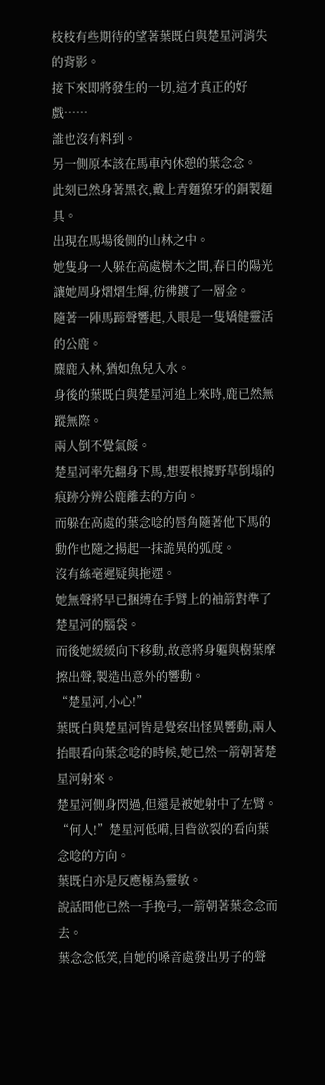枝枝有些期待的望著葉既白與楚星河消失的背影。
接下來即將發生的一切,這才真正的好戲……
誰也沒有料到。
另一側原本該在馬車內休憩的葉念念。
此刻已然身著黑衣,戴上青麵獠牙的銅製麵具。
出現在馬場後側的山林之中。
她隻身一人躲在高處樹木之間,春日的陽光讓她周身熠熠生輝,彷彿鍍了一層金。
隨著一陣馬蹄聲響起,入眼是一隻矯健靈活的公鹿。
麋鹿入林,猶如魚兒入水。
身後的葉既白與楚星河追上來時,鹿已然無蹤無際。
兩人倒不覺氣餒。
楚星河率先翻身下馬,想要根據野草倒塌的痕跡分辨公鹿離去的方向。
而躲在高處的葉念唸的唇角隨著他下馬的動作也隨之揚起一抹詭異的弧度。
沒有絲毫遲疑與拖遝。
她無聲將早已捆縛在手臂上的袖箭對準了楚星河的腦袋。
而後她緩緩向下移動,故意將身軀與樹葉摩擦出聲,製造出意外的響動。
“楚星河,小心!”
葉既白與楚星河皆是覺察出怪異響動,兩人抬眼看向葉念唸的時候,她已然一箭朝著楚星河射來。
楚星河側身閃過,但還是被她射中了左臂。
“何人!”楚星河低嗬,目眥欲裂的看向葉念唸的方向。
葉既白亦是反應極為靈敏。
說話間他已然一手挽弓,一箭朝著葉念念而去。
葉念念低笑,自她的嗓音處發出男子的聲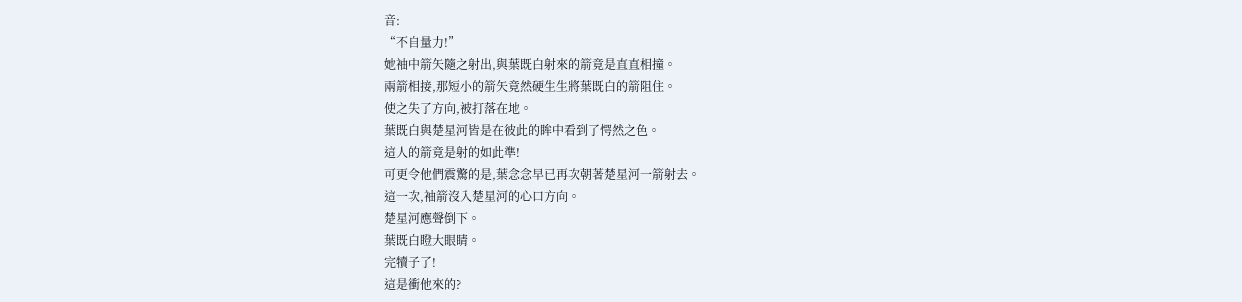音:
“不自量力!”
她袖中箭矢隨之射出,與葉既白射來的箭竟是直直相撞。
兩箭相接,那短小的箭矢竟然硬生生將葉既白的箭阻住。
使之失了方向,被打落在地。
葉既白與楚星河皆是在彼此的眸中看到了愕然之色。
這人的箭竟是射的如此準!
可更令他們震驚的是,葉念念早已再次朝著楚星河一箭射去。
這一次,袖箭沒入楚星河的心口方向。
楚星河應聲倒下。
葉既白瞪大眼睛。
完犢子了!
這是衝他來的?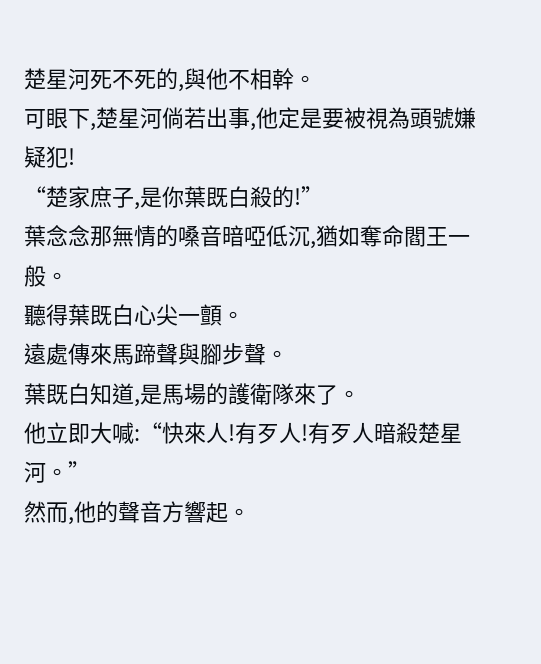楚星河死不死的,與他不相幹。
可眼下,楚星河倘若出事,他定是要被視為頭號嫌疑犯!
“楚家庶子,是你葉既白殺的!”
葉念念那無情的嗓音暗啞低沉,猶如奪命閻王一般。
聽得葉既白心尖一顫。
遠處傳來馬蹄聲與腳步聲。
葉既白知道,是馬場的護衛隊來了。
他立即大喊:“快來人!有歹人!有歹人暗殺楚星河。”
然而,他的聲音方響起。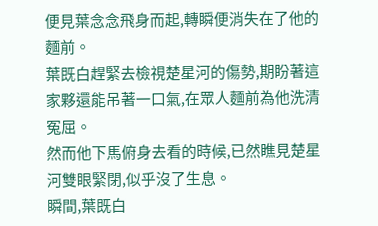便見葉念念飛身而起,轉瞬便消失在了他的麵前。
葉既白趕緊去檢視楚星河的傷勢,期盼著這家夥還能吊著一口氣,在眾人麵前為他洗清冤屈。
然而他下馬俯身去看的時候,已然瞧見楚星河雙眼緊閉,似乎沒了生息。
瞬間,葉既白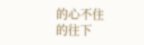的心不住的往下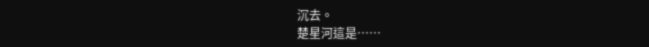沉去。
楚星河這是……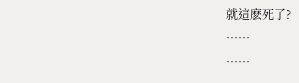就這麽死了?
……
……